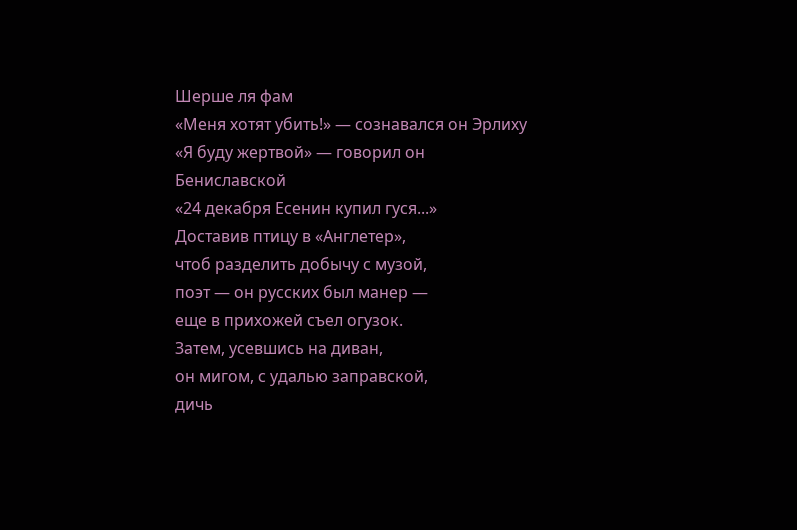Шерше ля фам
«Меня хотят убить!» — сознавался он Эрлиху
«Я буду жертвой» — говорил он Бениславской
«24 декабря Есенин купил гуся...»
Доставив птицу в «Англетер»,
чтоб разделить добычу с музой,
поэт — он русских был манер —
еще в прихожей съел огузок.
Затем, усевшись на диван,
он мигом, с удалью заправской,
дичь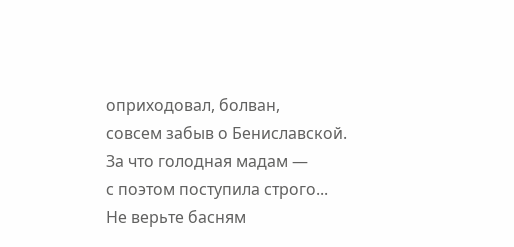оприходовал, болван,
совсем забыв о Бениславской.
За что голодная мадам —
с поэтом поступила строго...
Не верьте басням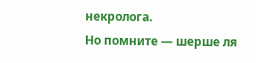некролога.
Но помните — шерше ля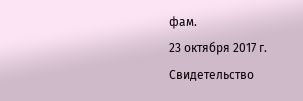фам.
23 октября 2017 г.
Свидетельство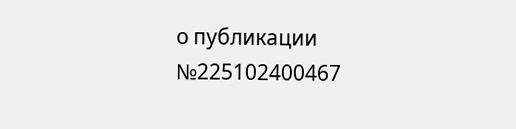о публикации №225102400467